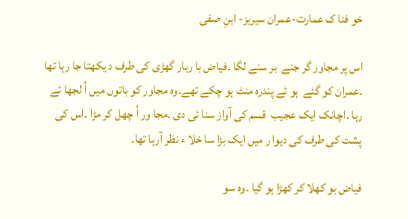خو فنا ک عمارت-عمران سیریز- ابنِ صفی

اس پر مجاور گر جنے  بر سنے لگا ۔فیاض با ربار گھڑی کی طرف د یکھتا جا رہا تھا ۔عمران کو گئے  ہو ئے پندرہ منٹ ہو چکے تھے۔وہ مجاور کو باتوں میں اُ لجھا ئے رہا ۔اچانک ایک عجیب  قسم کی آواز سنا ئی دی ۔مجا ور اُ چھل کر مڑا ۔اس کی پشت کی طرف کی دیوا ر میں ایک بڑا سا خلا ء نظر آرہا تھا۔

فیاض بو کھلا کر کھڑا ہو گیا ۔وہ سو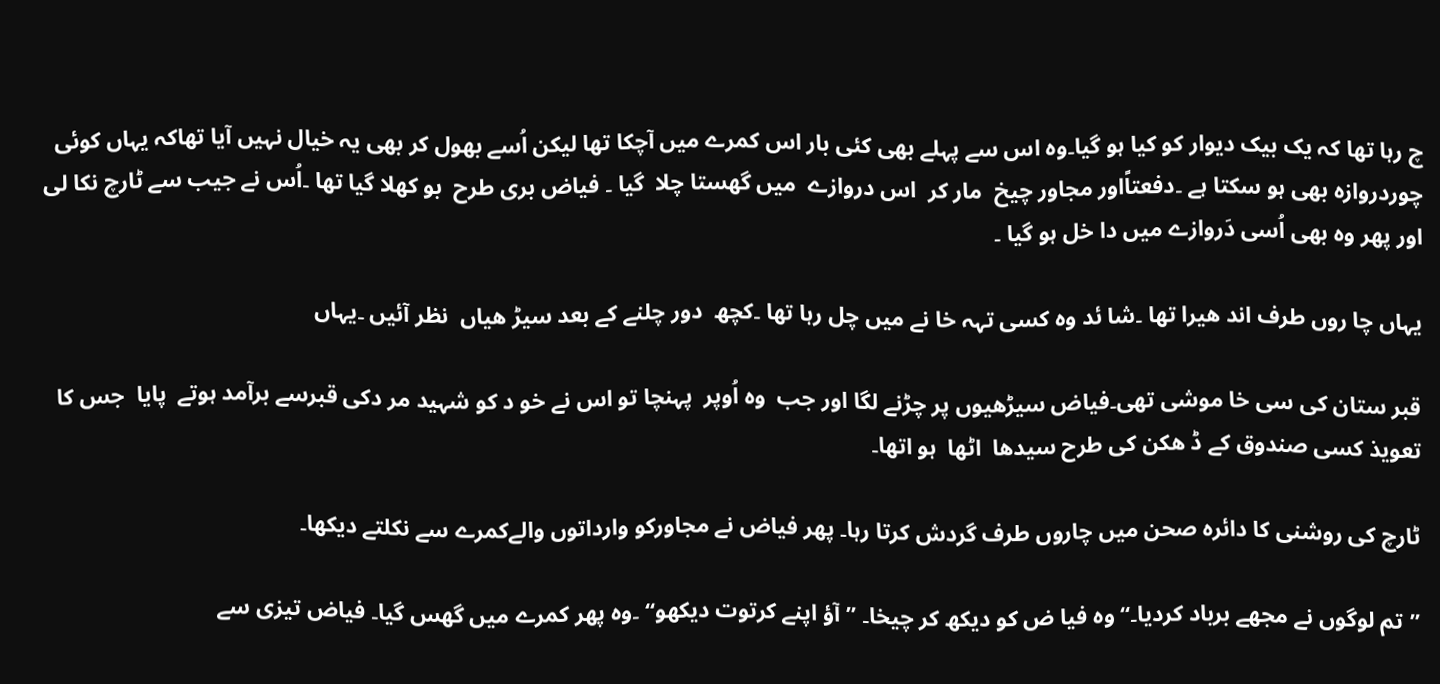چ رہا تھا کہ یک بیک دیوار کو کیا ہو گیا۔وہ اس سے پہلے بھی کئی بار اس کمرے میں آچکا تھا لیکن اُسے بھول کر بھی یہ خیال نہیں آیا تھاکہ یہاں کوئی چوردروازہ بھی ہو سکتا ہے ۔دفعتاًاور مجاور چیخ  مار کر  اس دروازے  میں گھستا چلا  گیا ۔ فیاض بری طرح  بو کھلا گیا تھا ۔اُس نے جیب سے ٹارچ نکا لی  اور پھر وہ بھی اُسی دَروازے میں دا خل ہو گیا ۔

یہاں چا روں طرف اند ھیرا تھا ۔شا ئد وہ کسی تہہ خا نے میں چل رہا تھا ۔کچھ  دور چلنے کے بعد سیڑ ھیاں  نظر آئیں ۔یہاں

قبر ستان کی سی خا موشی تھی۔فیاض سیڑھیوں پر چڑنے لگا اور جب  وہ اُوپر  پہنچا تو اس نے خو د کو شہید مر دکی قبرسے برآمد ہوتے  پایا  جس کا تعویذ کسی صندوق کے ڈ ھکن کی طرح سیدھا  اٹھا  ہو اتھا۔

ٹارچ کی روشنی کا دائرہ صحن میں چاروں طرف گردش کرتا رہا۔ پھر فیاض نے مجاورکو وارداتوں والےکمرے سے نکلتے دیکھا۔

’’تم لوگوں نے مجھے برباد کردیا۔‘‘ وہ فیا ض کو دیکھ کر چیخا۔ ’’آؤ اپنے کرتوت دیکھو‘‘ ۔وہ پھر کمرے میں گھس گیا۔ فیاض تیزی سے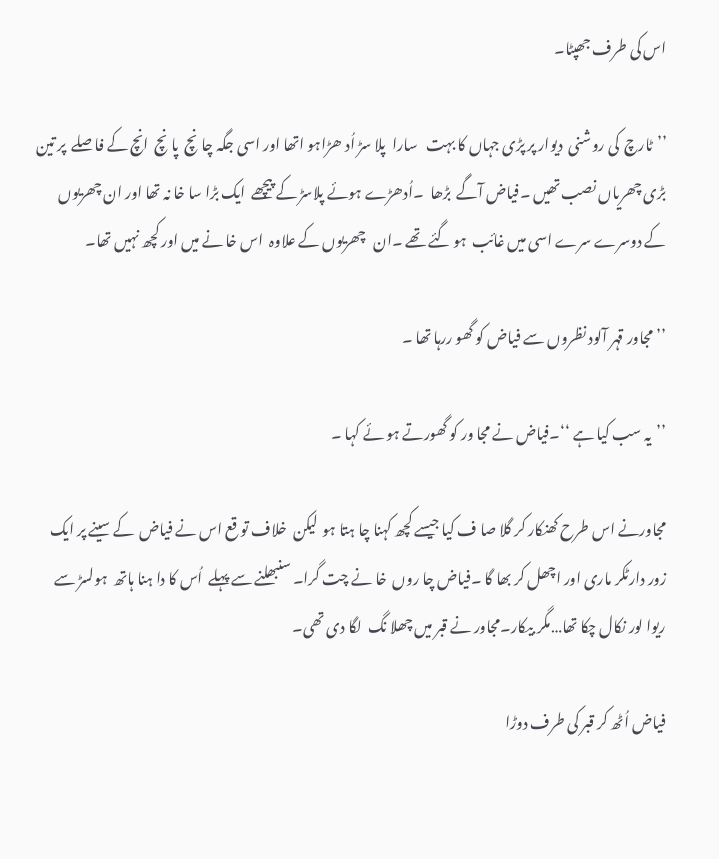اس کی طرف جھپٹا۔

’’ٹارچ  کی روشنی  دیوار پر پڑی جہاں کا بہت   سارا  پلا سڑ اُد ھڑاہو اتھا اور اسی جگہ چا نچ  پا نچ  انچ کے فا صلے  پر تین  بڑی چھریاں نصب تھیں ۔فیاض آگے  بڑھا  ۔اُدھڑے ہوئے پلاسڑ کے پیچھے  ایک بڑا سا خا نہ تھا اور ان چھریوں کے دوسرے سرے اسی میں غائب  ہو گئے تھے ۔ان   چھریوں کے علاوہ  اس خا نے میں اور کچھ نہیں تھا۔

’’مجاور قہر آلود نظروں سے فیاض کو گھو ررہا تھا ۔

’’یہ سب کیا ہے ‘‘۔فیاض نے مجا ور کو گھورتے ہو ئے کہا ۔

مجاورنے اس طرح کھنکار کر گلا صا ف کیا جیسے کچھ کہنا چا ہتا ہو  لیکن  خلاف تو قع اس نے فیاض  کے سینے پر ایک زور دارٹکر ماری اور اچھل کر بھا گا ۔فیاض چا روں  خا نے چت گرا۔ سنبھلنے سے پہلے  اُس کا دا ہنا ہاتھ  ہولسڑ سے ریوا لور نکال چکا تھا…مگر بیکار۔مجاور نے قبر میں چھلا نگ  لگا دی تھی۔

فیاض اُٹھ کر قبر کی طرف دوڑا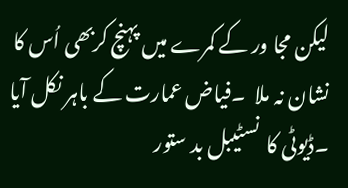لیکن مجا ور کے کمرے میں پہنچ کربھی اُس کا نشان نہ ملا  ۔فیاض عمارت کے باہر نکل آیا ۔ڈیوٹی کا  نسٹیبل بد ستور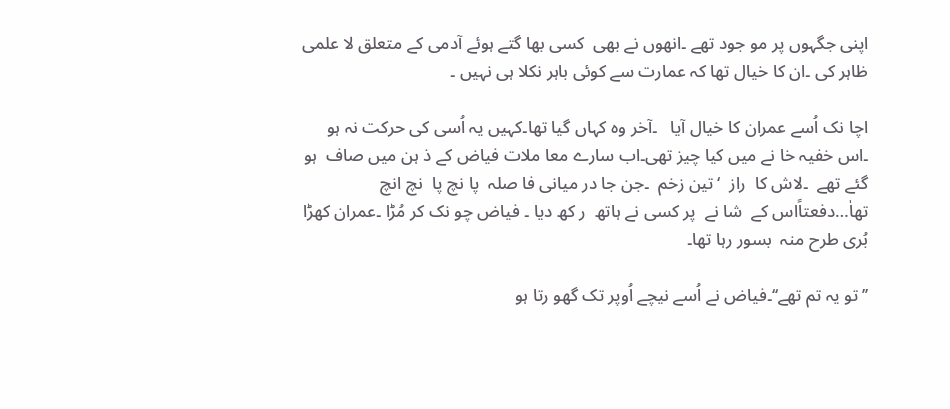اپنی جگہوں پر مو جود تھے ۔انھوں نے بھی  کسی بھا گتے ہوئے آدمی کے متعلق لا علمی ظاہر کی ۔ان کا خیال تھا کہ عمارت سے کوئی باہر نکلا ہی نہیں ۔

اچا نک اُسے عمران کا خیال آیا   ۔آخر وہ کہاں گیا تھا۔کہیں یہ اُسی کی حرکت نہ ہو ۔اس خفیہ خا نے میں کیا چیز تھی۔اب سارے معا ملات فیاض کے ذ ہن میں صاف  ہو گئے تھے  ۔لاش کا  راز  ‘تین زخم  ۔جن جا در میانی فا صلہ  پا نچ پا  نچ انچ  تھاٰ…دفعتاًاس کے  شا نے  پر کسی نے ہاتھ  ر کھ دیا ۔ فیاض چو نک کر مُڑا ۔عمران کھڑا بُری طرح منہ  بسور رہا تھا۔

’’تو یہ تم تھے‘‘۔فیاض نے اُسے نیچے اُوپر تک گھو رتا ہو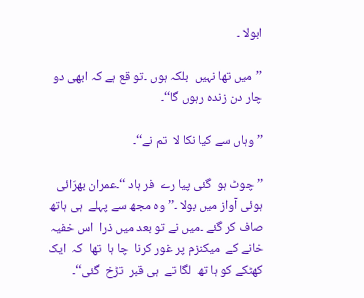ابولا ۔

’’میں تھا نہیں  بلکہ ہوں ۔تو قع ہے کہ ابھی دو چار دن زندہ رہوں گا‘‘۔

’’وہاں سے کیا نکا لا  تم نے‘‘۔

’’چوٹ ہو  گئی پیا رے  فر ہاد ‘‘۔عمران بھرّائی ہوئی آواز میں بولا ۔’’وہ مجھ سے پہلے  ہی ہاتھ صاف کر گئے ۔میں نے تو بعد میں ذرا  اس خفیہ خانے کے  میکنزم پر غور کرنا  چا ہا  تھا  کہ  ایک کھٹکے کو ہا تھ  لگا تے  ہی قبر  تڑخ  گئی‘‘۔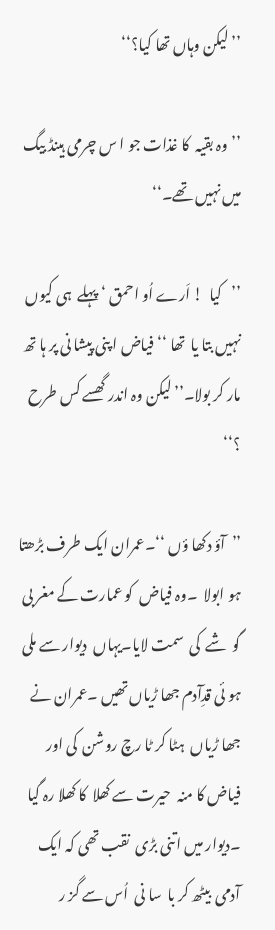’’لیکن وہاں تھا کیا؟‘‘

’’وہ بقیہ  کا غذات جو ا س چرمی ہینڈ بیگ میں نہیں تھے۔‘‘

’’کیا  ! اَرے اُو احمق ‘ پہلے  ہی کیوں نہیں بتا یا  تھا ‘‘ فیاض ا پنی پیشا نی پر ہا تھ  مار کر بولا۔’’لیکن وہ اندر گھسے کس طرح ؟‘‘

’’آؤ دکھا ؤں ‘‘۔عمران ایک طرف بڑھتا  ہو ابولا  ۔وہ فیاض  کو عمارت کے مغر بی  گو  شے  کی  سمت لایا۔یہاں  دیوار سے ملی ہو ئی قدِآدم جھا ڑیاں تھیں ۔عمران نے جھا ڑیاں  ہٹا کر ٹا رچ روشن  کی اور فیاض کا منہ  حیرت سے کھلا  کا کھلا رہ گیا ۔دیوار میں اتنی بڑی  نقب تھی کہ ایک آدمی  بیٹھ کر با  سا نی  اُس سے گز ر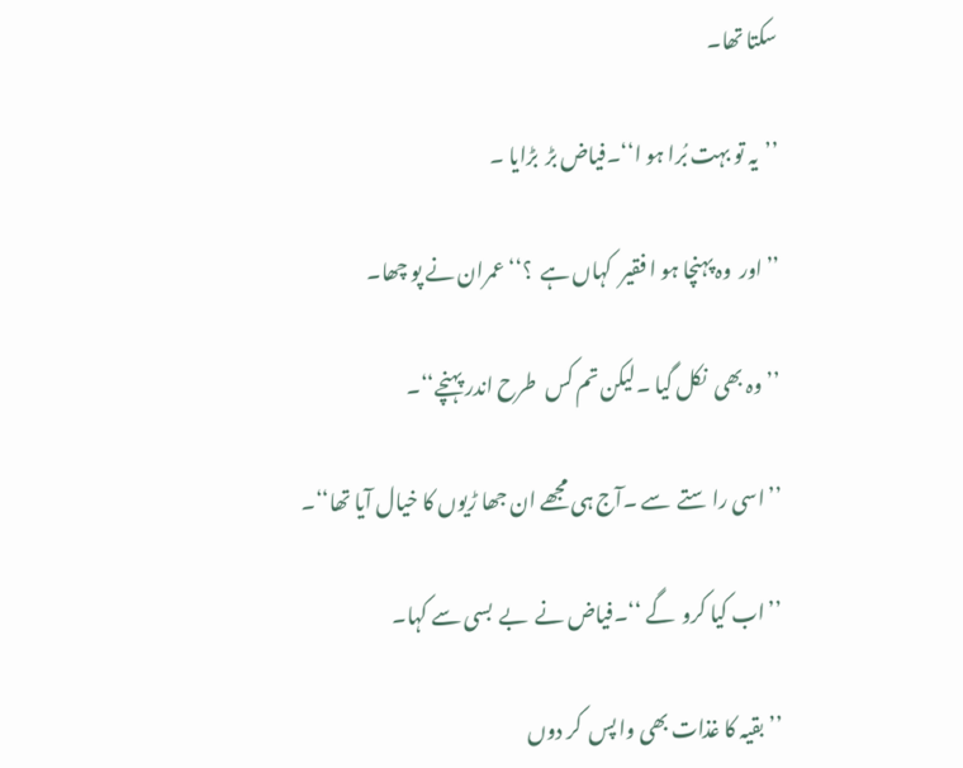سکتا تھا۔

’’یہ تو بہت بُرا ہو ا‘‘۔فیاض بڑ  بڑایا ۔

’’اور  وہ پہنچا ہو ا فقیر  کہاں ہے  ؟‘‘ عمران نے پو چھا۔

’’وہ بھی  نکل گیا ۔لیکن تم کس  طرح اندر پہنچے‘‘۔

’’اسی را ستے  سے ۔آج ہی مجھے ان جھا ڑیوں کا خیال آیا تھا‘‘۔

’’اب کیا کرو  گے ‘‘۔فیاض نے  بے  بسی سے کہا۔

’’ بقیہ کا غذات بھی وا پس  کر دوں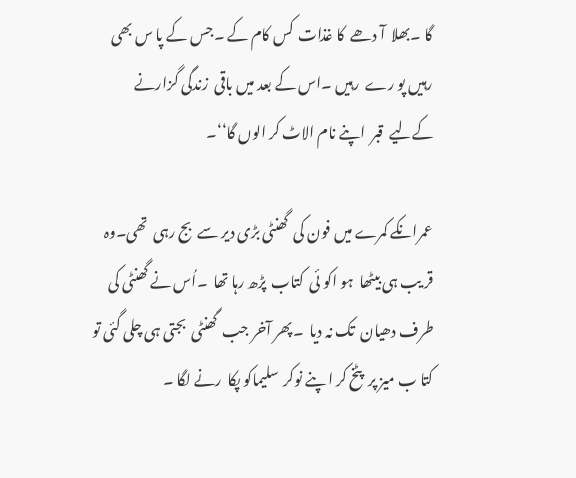گا ۔بھلا  آ دھے  کا غذات  کس کام کے ۔جس کے پا س بھی رہیں پو رے  رہیں ۔اس کے بعد میں باقی  زندگی گزارنے  کےلیے  قبر  اپنے نام الاٹ کر الوں گا‘‘۔

عمرانکے کمرے میں فون کی  گھنٹی بڑی دیر سے  بج رہی  تھی۔وہ قر یب ہی بیٹھا  ہو اکو ئی  کتاب  پڑھ رہا تھا  ۔اُس نے گھنٹی کی طرف دھیان  تک نہ دیا  ۔پھر آخر جب  گھنٹی  بجتی ہی چلی گئی تو کتا ب میز پر  پٹخ کر ا پنے نوکر  سلیماکو پکا  رنے لگا ۔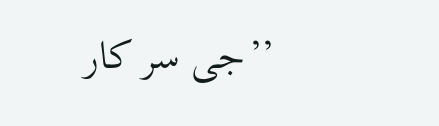’’جی سر کار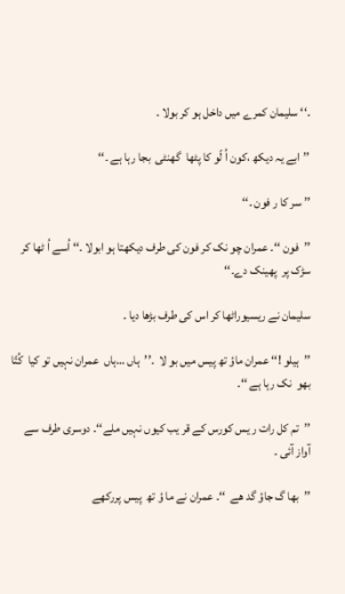۔‘‘ سلیمان کمرے میں داخل ہو کر بولا ۔

’’ابے یہ دیکھ ،کون اُ لّو کا پٹھا  گھنٹی  بجا رہا ہے ۔‘‘

’’ سر کا ر فون ۔‘‘

’’فون ‘‘۔ عمران چو نک کر فون کی طرف دیکھتا ہو ابولا ۔‘‘ اُسے اُ ٹھا کر سڑک پر  پھینک دے۔‘‘

سلیمان نے ریسیوراٹھا کر اس کی طرف بڑھا دیا ۔

’’ہیلو !‘‘ عمران ماؤ تھ پیس میں بو لا  ۔’’ہاں …ہاں  عمران نہیں تو کیا  کُتّا بھو  نک رہا ہے ‘‘۔

’’تم کل رات ر یس کورس کے قر یب کیوں نہیں ملے‘‘۔ دوسری طرف سے آواز آئی ۔

’’بھا گ جاؤ گد ھے  ‘‘۔ عمران نے ما ؤ تھ  پیس پررکھے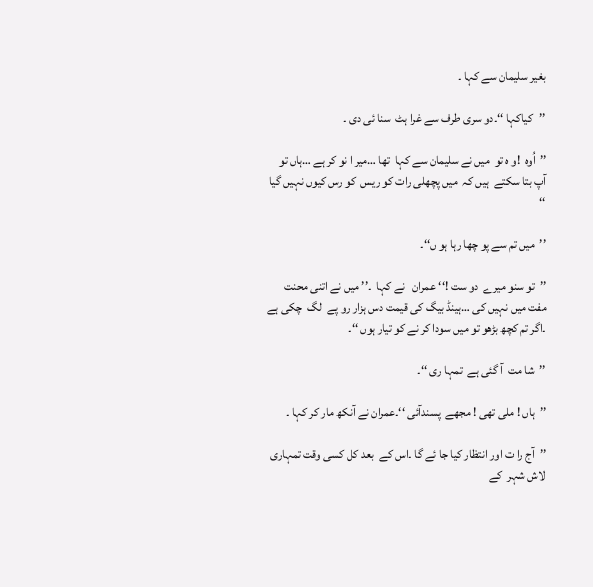بغیر سلیمان سے کہا ۔

’’کیاکہا ‘‘۔دو سری طرف سے غرا ہٹ  سنا ئی دی ۔

’’اُوہ  !و ہ تو  میں نے سلیمان سے کہا  تھا …میر ا نو کر ہے …ہاں تو آپ بتا سکتے  ہیں کہ  میں پچھلی رات کو ریس  کو رس کیوں نہیں گیا ‘‘

’’میں تم سے پو چھا رہا ہو ں‘‘۔

’’تو سنو میرے  دو ست !‘‘ عمران   نے کہا  ۔’’ میں نے اتنی محنت  مفت میں نہیں کی …ہینڈ بیگ کی قیمت دس ہزار رو پے  لگ  چکی ہے ۔اگر تم کچھ بڑھو تو میں سودا کر نے کو تیار ہوں ‘‘۔

’’شا مت  آ گئی ہے  تمہا ری ‘‘۔

’’ہاں ! ملی تھی ! مجھے  پسندآئی ‘‘۔عمران نے آنکھ مار کر کہا ۔

’’آج را ت اور انتظار کیا جا ئے گا ۔اس کے  بعد کل کسی وقت تمہاری لاش شہر  کے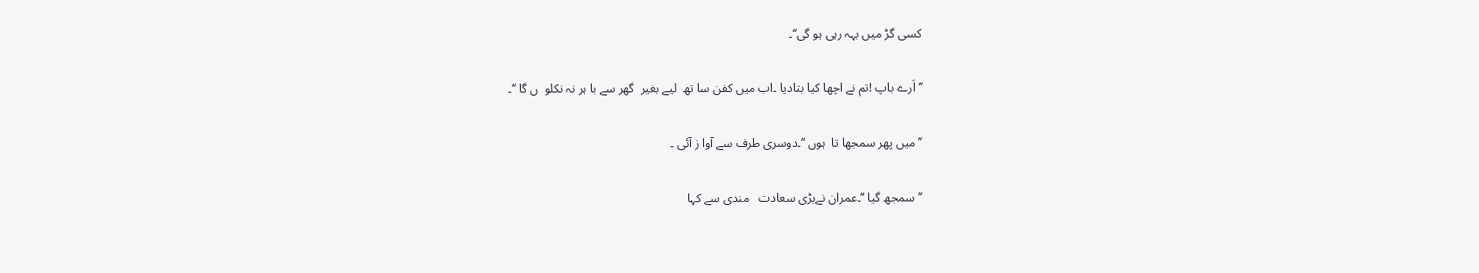کسی گڑ میں بہہ رہی ہو گی‘‘۔

’’اَرے باپ !تم نے اچھا کیا بتادیا ۔اب میں کفن سا تھ  لیے بغیر  گھر سے با ہر نہ نکلو  ں گا ‘‘۔

’’میں پھر سمجھا تا  ہوں ‘‘۔دوسری طرف سے آوا ز آئی ۔

’’سمجھ گیا ‘‘۔عمران نےبڑی سعادت   مندی سے کہا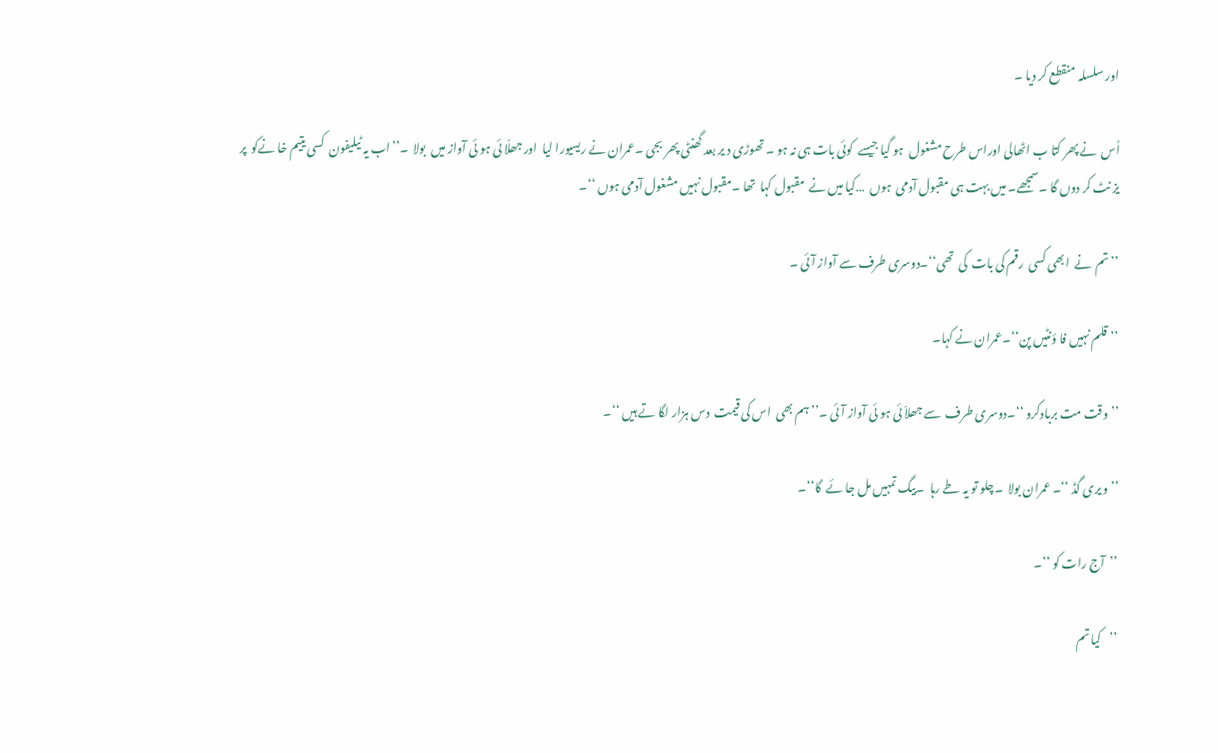اور سلسلہ  منقطع کر دیا ۔

اُس  نے پھر کتا ب اٹھالی اوراس طرح مشغول  ہو گیا جیسے  کوئی بات ہی نہ ہو ۔ تھوڑی د یر بعد گھنٹی پھر بجی ۔عمران نے ریسیورا لیا  اور جھلّا ئی ہو ئی آواز میں  بولا  ۔’’اب یہ ٹیلیفون  کسی یتیم خا نےکو  پر  یز نٹ کر دوں گا ۔سمجھے۔ میں بہت ہی مقبول آدمی  ہوں  …کیا میں نے  مقبول کہا  تھا ۔مقبول نہیں مشغول آدمی ہوں ‘‘۔

’’تم  نے  ابھی کسی  رقم کی بات  کی  تھی‘‘۔دوسری طرف سے آواز آئی ۔

’’قلم نہیں فا ؤنٹیں پن‘‘۔عمران نے کہا۔

’’وقت مت بربادکرو ‘‘۔دوسری طرف  سے جھلاّ ئی ہو ئی آواز آئی ۔’’ہم بھی  اس کی قیمت  دس ہزار لگا تے ہیں ‘‘۔

’’و یری گڈ ‘‘۔ عمران بولا  ۔چلو تو یہ طے رہا  ۔بیگ تمہیں مل جا ئے  گا‘‘۔

’’آج رات کو ‘‘۔

’’کیا تم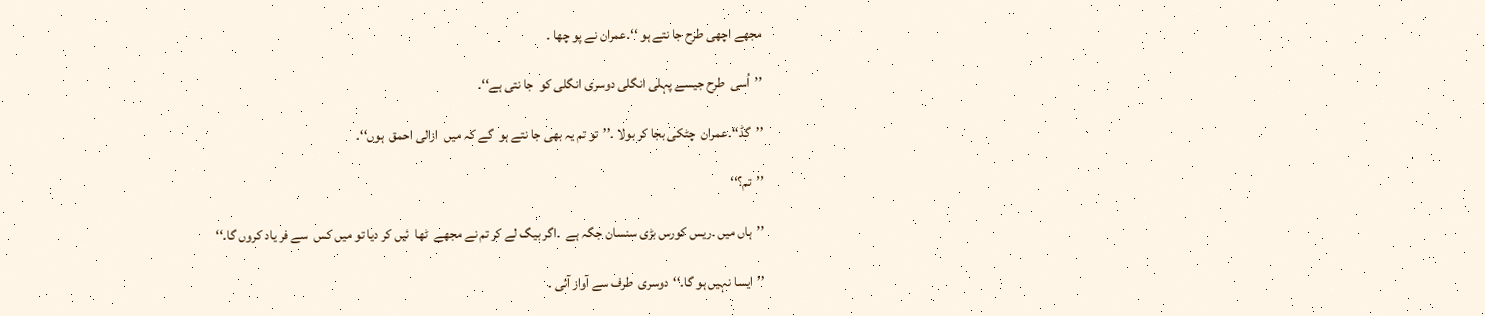مجھے اچھی طرح جا نتے ہو ‘‘۔عمران نے پو چھا ۔

’’اُسی  طرح جیسے پہلی انگلی دوسری انگلی کو  جا نتی ہے‘‘۔

’’گڈ‘‘۔عمران  چٹکی بجا کر بولا ۔’’تو تم یہ بھی جا نتے ہو  گے کہ میں  ازالی احمق  ہوں‘‘۔

’’تم؟‘‘

’’ہاں میں ۔ریس کورس بڑی سنسان جگہ ہے  ۔اگر بیگ لے کر تم نے مجھے  ٹھا  ئیں کر دیا تو میں کس  سے فر یاد کروں گا۔‘‘

’’ایسا نہیں ہو گا۔‘‘دوسری  طرف سے آواز آئی ۔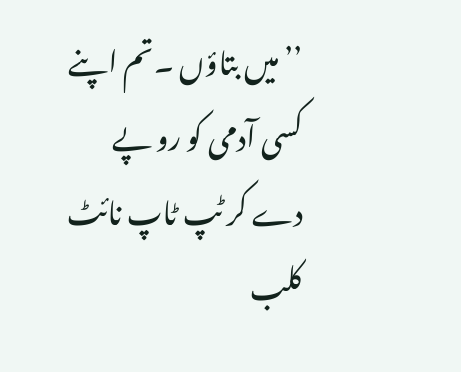’’میں بتاؤں ۔تم اپنے کسی آدمی کو رو پے دے کر ٹپ ٹاپ نائٹ کلب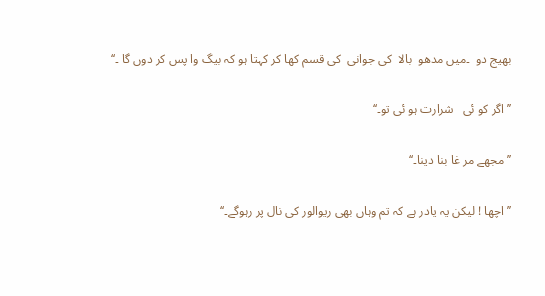بھیج دو  ۔میں مدھو  بالا  کی جوانی  کی قسم کھا کر کہتا ہو کہ بیگ وا پس کر دوں گا ۔‘‘

’’اگر کو ئی   شرارت ہو ئی تو۔‘‘

’’مجھے مر غا بنا دینا۔‘‘

’’اچھا ! لیکن یہ یادر ہے کہ تم وہاں بھی ریوالور کی نال پر رہوگے۔‘‘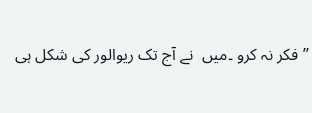’’فکر نہ کرو ۔میں  نے آج تک ریوالور کی شکل ہی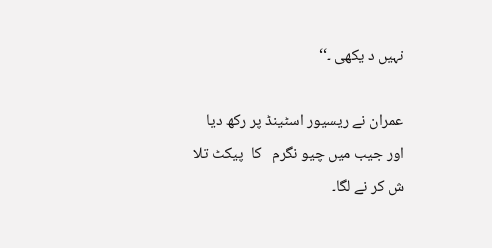نہیں د یکھی ۔‘‘

عمران نے ریسیور اسٹینڈ پر رکھ دیا اور جیب میں چیو نگرم   کا  پیکٹ تلا ش کر نے لگا۔